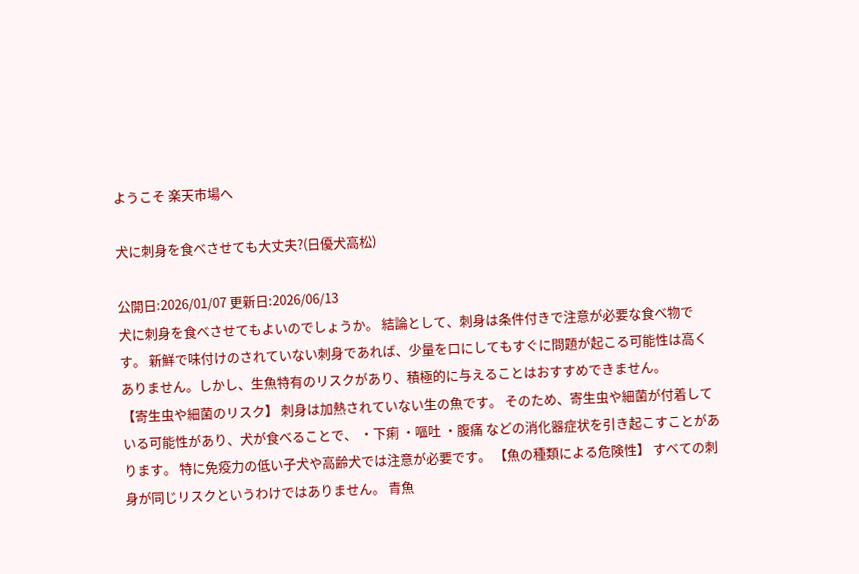ようこそ 楽天市場へ

犬に刺身を食べさせても大丈夫?(日優犬高松)

公開日:2026/01/07 更新日:2026/06/13
犬に刺身を食べさせてもよいのでしょうか。 結論として、刺身は条件付きで注意が必要な食べ物です。 新鮮で味付けのされていない刺身であれば、少量を口にしてもすぐに問題が起こる可能性は高くありません。しかし、生魚特有のリスクがあり、積極的に与えることはおすすめできません。
【寄生虫や細菌のリスク】 刺身は加熱されていない生の魚です。 そのため、寄生虫や細菌が付着している可能性があり、犬が食べることで、 ・下痢 ・嘔吐 ・腹痛 などの消化器症状を引き起こすことがあります。 特に免疫力の低い子犬や高齢犬では注意が必要です。 【魚の種類による危険性】 すべての刺身が同じリスクというわけではありません。 青魚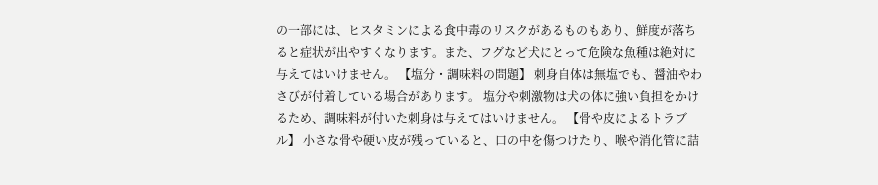の一部には、ヒスタミンによる食中毒のリスクがあるものもあり、鮮度が落ちると症状が出やすくなります。また、フグなど犬にとって危険な魚種は絶対に与えてはいけません。 【塩分・調味料の問題】 刺身自体は無塩でも、醤油やわさびが付着している場合があります。 塩分や刺激物は犬の体に強い負担をかけるため、調味料が付いた刺身は与えてはいけません。 【骨や皮によるトラブル】 小さな骨や硬い皮が残っていると、口の中を傷つけたり、喉や消化管に詰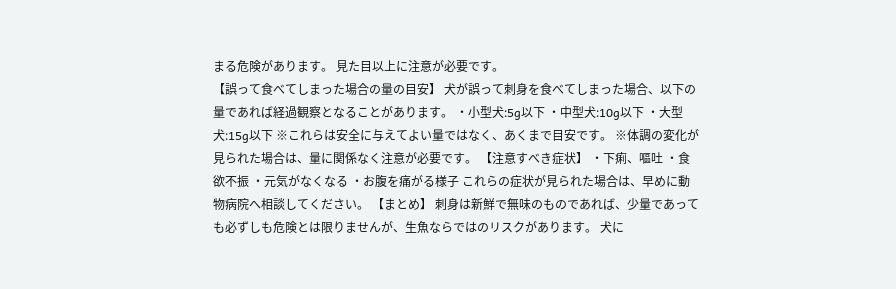まる危険があります。 見た目以上に注意が必要です。
【誤って食べてしまった場合の量の目安】 犬が誤って刺身を食べてしまった場合、以下の量であれば経過観察となることがあります。 ・小型犬:5g以下 ・中型犬:10g以下 ・大型犬:15g以下 ※これらは安全に与えてよい量ではなく、あくまで目安です。 ※体調の変化が見られた場合は、量に関係なく注意が必要です。 【注意すべき症状】 ・下痢、嘔吐 ・食欲不振 ・元気がなくなる ・お腹を痛がる様子 これらの症状が見られた場合は、早めに動物病院へ相談してください。 【まとめ】 刺身は新鮮で無味のものであれば、少量であっても必ずしも危険とは限りませんが、生魚ならではのリスクがあります。 犬に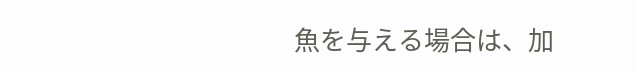魚を与える場合は、加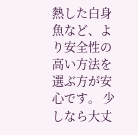熱した白身魚など、より安全性の高い方法を選ぶ方が安心です。 少しなら大丈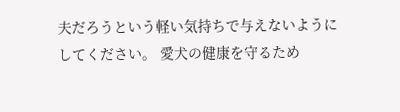夫だろうという軽い気持ちで与えないようにしてください。 愛犬の健康を守るため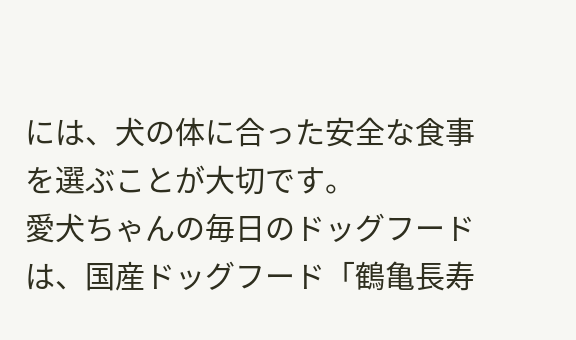には、犬の体に合った安全な食事を選ぶことが大切です。
愛犬ちゃんの毎日のドッグフードは、国産ドッグフード「鶴亀長寿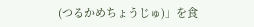(つるかめちょうじゅ)」を食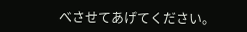べさせてあげてください。